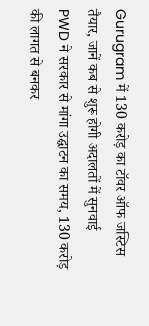Gurugram में 130 करोड़ का टॉवर ऑफ जस्टिस तैयार, जानें कब से शुरू होगी अदालतों में सुनवाई
PWD ने सरकार से मांगा उद्घाटन का समय, 130 करोड़ की लागत से बनकर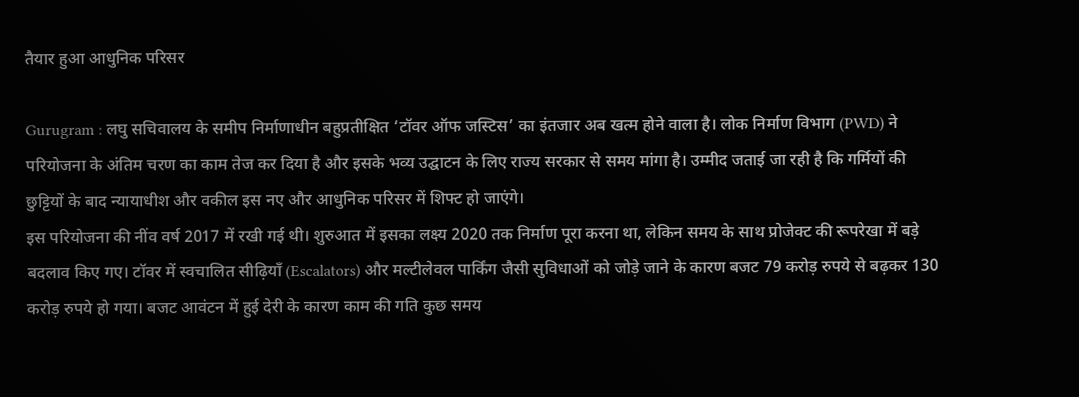तैयार हुआ आधुनिक परिसर

Gurugram : लघु सचिवालय के समीप निर्माणाधीन बहुप्रतीक्षित ‘टॉवर ऑफ जस्टिस’ का इंतजार अब खत्म होने वाला है। लोक निर्माण विभाग (PWD) ने परियोजना के अंतिम चरण का काम तेज कर दिया है और इसके भव्य उद्घाटन के लिए राज्य सरकार से समय मांगा है। उम्मीद जताई जा रही है कि गर्मियों की छुट्टियों के बाद न्यायाधीश और वकील इस नए और आधुनिक परिसर में शिफ्ट हो जाएंगे।
इस परियोजना की नींव वर्ष 2017 में रखी गई थी। शुरुआत में इसका लक्ष्य 2020 तक निर्माण पूरा करना था, लेकिन समय के साथ प्रोजेक्ट की रूपरेखा में बड़े बदलाव किए गए। टॉवर में स्वचालित सीढ़ियाँ (Escalators) और मल्टीलेवल पार्किंग जैसी सुविधाओं को जोड़े जाने के कारण बजट 79 करोड़ रुपये से बढ़कर 130 करोड़ रुपये हो गया। बजट आवंटन में हुई देरी के कारण काम की गति कुछ समय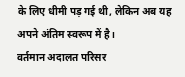के लिए धीमी पड़ गई थी, लेकिन अब यह अपने अंतिम स्वरूप में है।
वर्तमान अदालत परिसर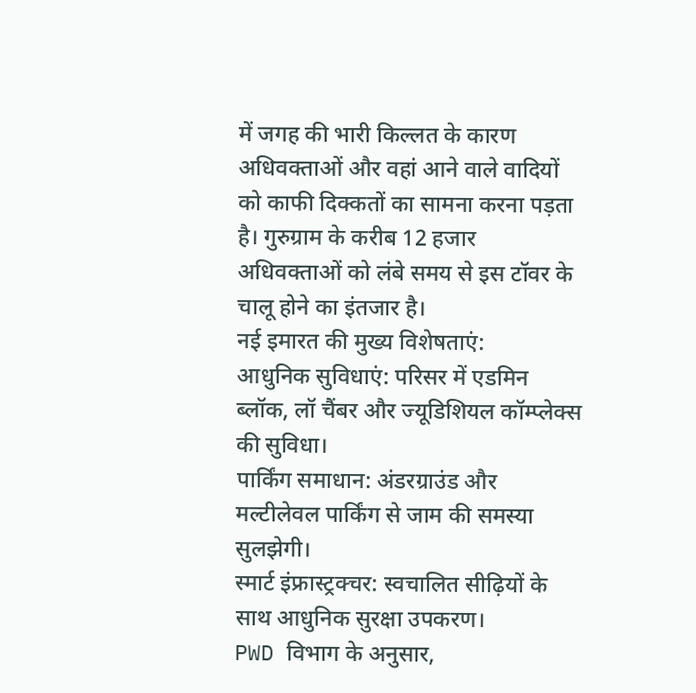में जगह की भारी किल्लत के कारण अधिवक्ताओं और वहां आने वाले वादियों को काफी दिक्कतों का सामना करना पड़ता है। गुरुग्राम के करीब 12 हजार अधिवक्ताओं को लंबे समय से इस टॉवर के चालू होने का इंतजार है।
नई इमारत की मुख्य विशेषताएं:
आधुनिक सुविधाएं: परिसर में एडमिन ब्लॉक, लॉ चैंबर और ज्यूडिशियल कॉम्प्लेक्स की सुविधा।
पार्किंग समाधान: अंडरग्राउंड और मल्टीलेवल पार्किंग से जाम की समस्या सुलझेगी।
स्मार्ट इंफ्रास्ट्रक्चर: स्वचालित सीढ़ियों के साथ आधुनिक सुरक्षा उपकरण।
PWD विभाग के अनुसार,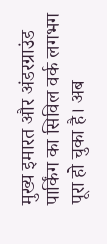मुख्य इमारत और अंडरग्राउंड पार्किंग का सिविल वर्क लगभग पूरा हो चुका है। अब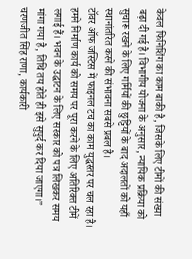केवल फिनिशिंग का काम बाकी है, जिसके लिए टीमों की संख्या बढ़ा दी गई है। विभागीय योजना के अनुसार, न्यायिक प्रक्रिया को सुचारू रखने के लिए गर्मियों की छुट्टियों के बाद अदालतों को यहाँ स्थानांतरित करने की संभावना सबसे प्रबल है।
टॉवर ऑफ जस्टिस में फाइनल टच का काम युद्धस्तर पर चल रहा है। हमने निर्माण कार्य को समय पर पूरा करने के लिए अतिरिक्त टीमें लगाई हैं। भवन के उद्घाटन के लिए सरकार को पत्र लिखकर समय मांगा गया है, तिथि तय होते ही इसे सुपुर्द कर दिया जाएगा।”
चरणजीत सिंह राणा, कार्यकारी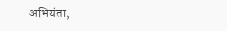अभियंता,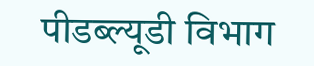पीडब्ल्यूडी विभाग